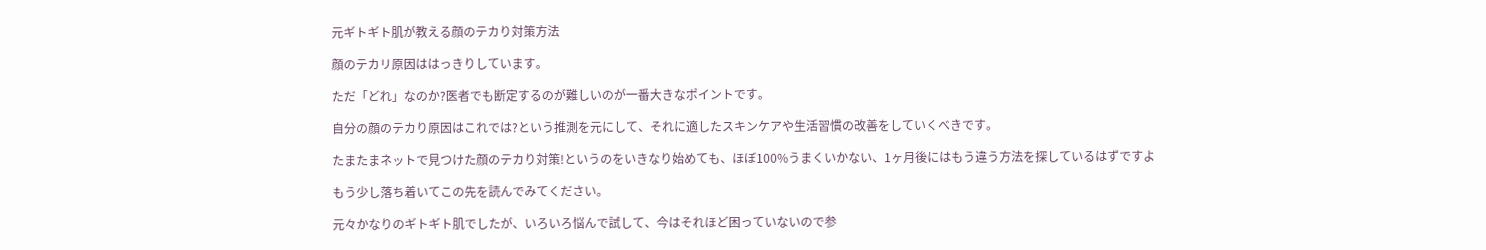元ギトギト肌が教える顔のテカり対策方法

顔のテカリ原因ははっきりしています。

ただ「どれ」なのか?医者でも断定するのが難しいのが一番大きなポイントです。

自分の顔のテカり原因はこれでは?という推測を元にして、それに適したスキンケアや生活習慣の改善をしていくべきです。

たまたまネットで見つけた顔のテカり対策!というのをいきなり始めても、ほぼ100%うまくいかない、1ヶ月後にはもう違う方法を探しているはずですよ

もう少し落ち着いてこの先を読んでみてください。

元々かなりのギトギト肌でしたが、いろいろ悩んで試して、今はそれほど困っていないので参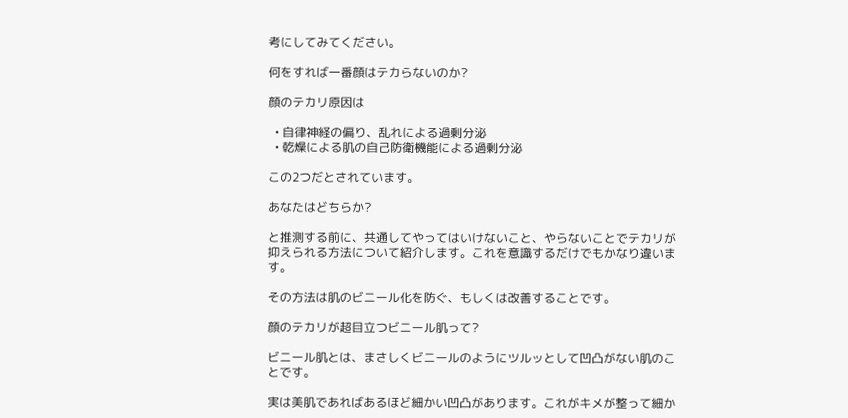考にしてみてください。

何をすれば一番顔はテカらないのか?

顔のテカリ原因は

  • 自律神経の偏り、乱れによる過剰分泌
  • 乾燥による肌の自己防衛機能による過剰分泌

この2つだとされています。

あなたはどちらか?

と推測する前に、共通してやってはいけないこと、やらないことでテカリが抑えられる方法について紹介します。これを意識するだけでもかなり違います。

その方法は肌のビニール化を防ぐ、もしくは改善することです。

顔のテカリが超目立つビニール肌って?

ビニール肌とは、まさしくビニールのようにツルッとして凹凸がない肌のことです。

実は美肌であればあるほど細かい凹凸があります。これがキメが整って細か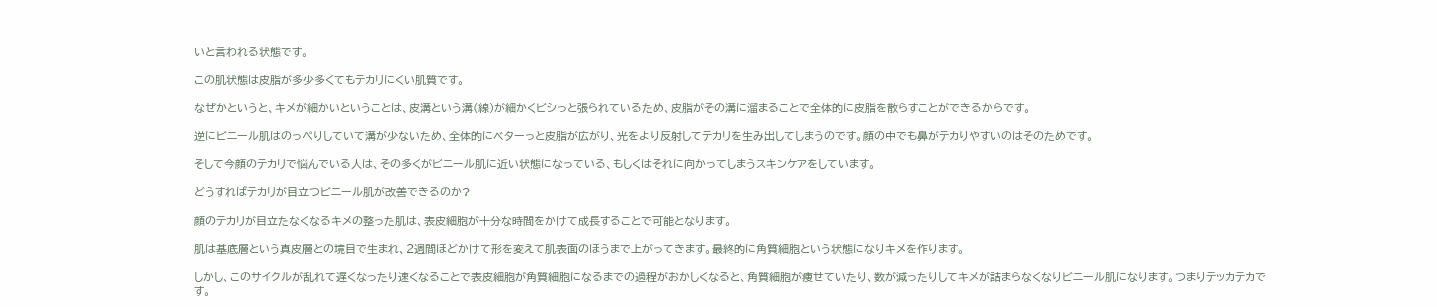いと言われる状態です。

この肌状態は皮脂が多少多くてもテカリにくい肌質です。

なぜかというと、キメが細かいということは、皮溝という溝(線)が細かくビシっと張られているため、皮脂がその溝に溜まることで全体的に皮脂を散らすことができるからです。

逆にビニール肌はのっぺりしていて溝が少ないため、全体的にベターっと皮脂が広がり、光をより反射してテカリを生み出してしまうのです。顔の中でも鼻がテカりやすいのはそのためです。

そして今顔のテカリで悩んでいる人は、その多くがビニール肌に近い状態になっている、もしくはそれに向かってしまうスキンケアをしています。

どうすればテカリが目立つビニール肌が改善できるのか?

顔のテカリが目立たなくなるキメの整った肌は、表皮細胞が十分な時間をかけて成長することで可能となります。

肌は基底層という真皮層との境目で生まれ、2週間ほどかけて形を変えて肌表面のほうまで上がってきます。最終的に角質細胞という状態になりキメを作ります。

しかし、このサイクルが乱れて遅くなったり速くなることで表皮細胞が角質細胞になるまでの過程がおかしくなると、角質細胞が痩せていたり、数が減ったりしてキメが詰まらなくなりビニール肌になります。つまりテッカテカです。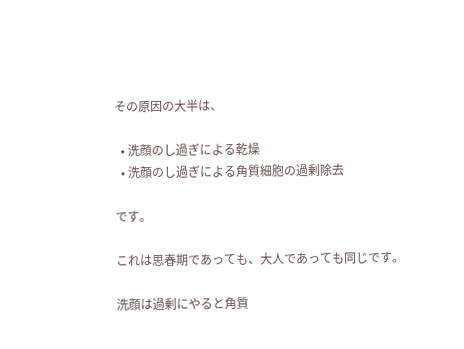その原因の大半は、

  • 洗顔のし過ぎによる乾燥
  • 洗顔のし過ぎによる角質細胞の過剰除去

です。

これは思春期であっても、大人であっても同じです。

洗顔は過剰にやると角質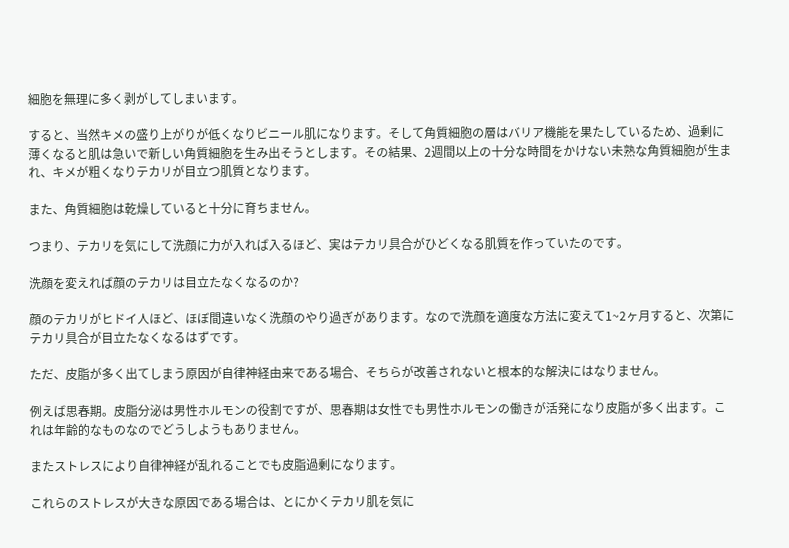細胞を無理に多く剥がしてしまいます。

すると、当然キメの盛り上がりが低くなりビニール肌になります。そして角質細胞の層はバリア機能を果たしているため、過剰に薄くなると肌は急いで新しい角質細胞を生み出そうとします。その結果、2週間以上の十分な時間をかけない未熟な角質細胞が生まれ、キメが粗くなりテカリが目立つ肌質となります。

また、角質細胞は乾燥していると十分に育ちません。

つまり、テカリを気にして洗顔に力が入れば入るほど、実はテカリ具合がひどくなる肌質を作っていたのです。

洗顔を変えれば顔のテカリは目立たなくなるのか?

顔のテカリがヒドイ人ほど、ほぼ間違いなく洗顔のやり過ぎがあります。なので洗顔を適度な方法に変えて1~2ヶ月すると、次第にテカリ具合が目立たなくなるはずです。

ただ、皮脂が多く出てしまう原因が自律神経由来である場合、そちらが改善されないと根本的な解決にはなりません。

例えば思春期。皮脂分泌は男性ホルモンの役割ですが、思春期は女性でも男性ホルモンの働きが活発になり皮脂が多く出ます。これは年齢的なものなのでどうしようもありません。

またストレスにより自律神経が乱れることでも皮脂過剰になります。

これらのストレスが大きな原因である場合は、とにかくテカリ肌を気に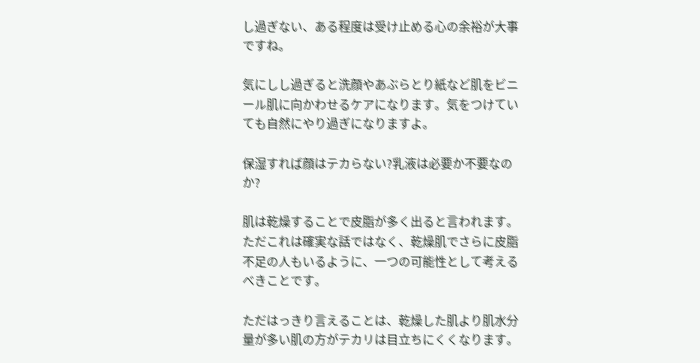し過ぎない、ある程度は受け止める心の余裕が大事ですね。

気にしし過ぎると洗顔やあぶらとり紙など肌をビニール肌に向かわせるケアになります。気をつけていても自然にやり過ぎになりますよ。

保湿すれば顔はテカらない?乳液は必要か不要なのか?

肌は乾燥することで皮脂が多く出ると言われます。ただこれは確実な話ではなく、乾燥肌でさらに皮脂不足の人もいるように、一つの可能性として考えるべきことです。

ただはっきり言えることは、乾燥した肌より肌水分量が多い肌の方がテカリは目立ちにくくなります。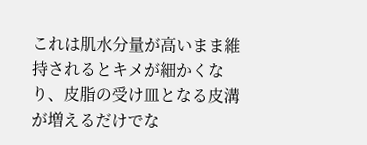これは肌水分量が高いまま維持されるとキメが細かくなり、皮脂の受け皿となる皮溝が増えるだけでな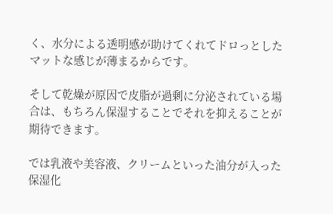く、水分による透明感が助けてくれてドロっとしたマットな感じが薄まるからです。

そして乾燥が原因で皮脂が過剰に分泌されている場合は、もちろん保湿することでそれを抑えることが期待できます。

では乳液や美容液、クリームといった油分が入った保湿化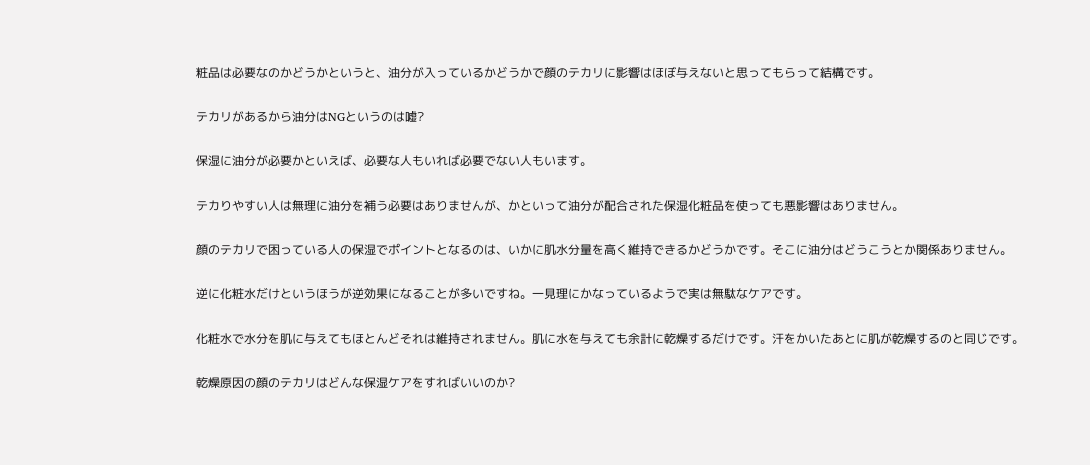粧品は必要なのかどうかというと、油分が入っているかどうかで顔のテカリに影響はほぼ与えないと思ってもらって結構です。

テカリがあるから油分はNGというのは嘘?

保湿に油分が必要かといえば、必要な人もいれば必要でない人もいます。

テカりやすい人は無理に油分を補う必要はありませんが、かといって油分が配合された保湿化粧品を使っても悪影響はありません。

顔のテカリで困っている人の保湿でポイントとなるのは、いかに肌水分量を高く維持できるかどうかです。そこに油分はどうこうとか関係ありません。

逆に化粧水だけというほうが逆効果になることが多いですね。一見理にかなっているようで実は無駄なケアです。

化粧水で水分を肌に与えてもほとんどそれは維持されません。肌に水を与えても余計に乾燥するだけです。汗をかいたあとに肌が乾燥するのと同じです。

乾燥原因の顔のテカリはどんな保湿ケアをすればいいのか?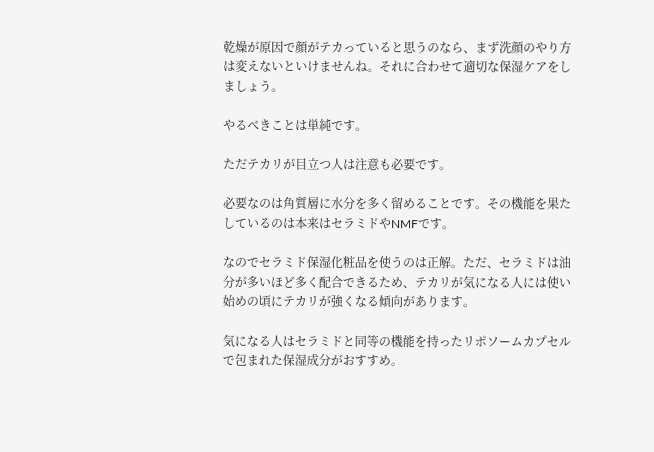乾燥が原因で顔がテカっていると思うのなら、まず洗顔のやり方は変えないといけませんね。それに合わせて適切な保湿ケアをしましょう。

やるべきことは単純です。

ただテカリが目立つ人は注意も必要です。

必要なのは角質層に水分を多く留めることです。その機能を果たしているのは本来はセラミドやNMFです。

なのでセラミド保湿化粧品を使うのは正解。ただ、セラミドは油分が多いほど多く配合できるため、テカリが気になる人には使い始めの頃にテカリが強くなる傾向があります。

気になる人はセラミドと同等の機能を持ったリポソームカプセルで包まれた保湿成分がおすすめ。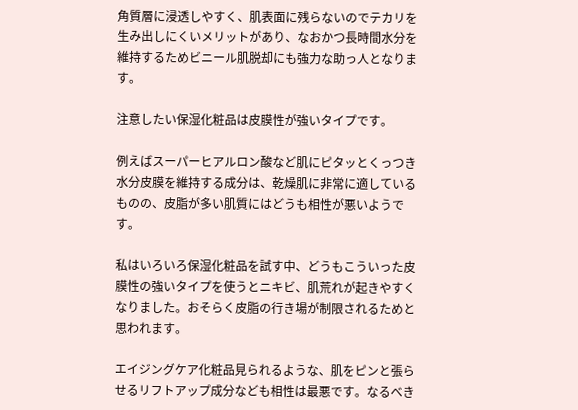角質層に浸透しやすく、肌表面に残らないのでテカリを生み出しにくいメリットがあり、なおかつ長時間水分を維持するためビニール肌脱却にも強力な助っ人となります。

注意したい保湿化粧品は皮膜性が強いタイプです。

例えばスーパーヒアルロン酸など肌にピタッとくっつき水分皮膜を維持する成分は、乾燥肌に非常に適しているものの、皮脂が多い肌質にはどうも相性が悪いようです。

私はいろいろ保湿化粧品を試す中、どうもこういった皮膜性の強いタイプを使うとニキビ、肌荒れが起きやすくなりました。おそらく皮脂の行き場が制限されるためと思われます。

エイジングケア化粧品見られるような、肌をピンと張らせるリフトアップ成分なども相性は最悪です。なるべき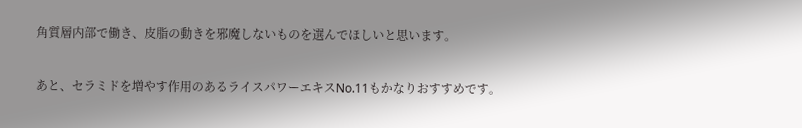角質層内部で働き、皮脂の動きを邪魔しないものを選んでほしいと思います。

あと、セラミドを増やす作用のあるライスパワーエキスNo.11もかなりおすすめです。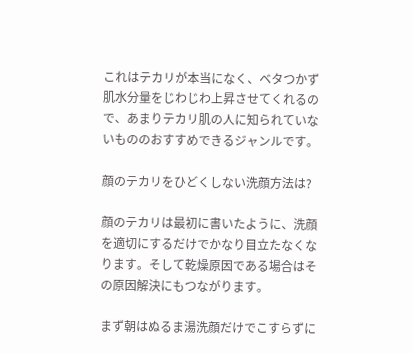これはテカリが本当になく、ベタつかず肌水分量をじわじわ上昇させてくれるので、あまりテカリ肌の人に知られていないもののおすすめできるジャンルです。

顔のテカリをひどくしない洗顔方法は?

顔のテカリは最初に書いたように、洗顔を適切にするだけでかなり目立たなくなります。そして乾燥原因である場合はその原因解決にもつながります。

まず朝はぬるま湯洗顔だけでこすらずに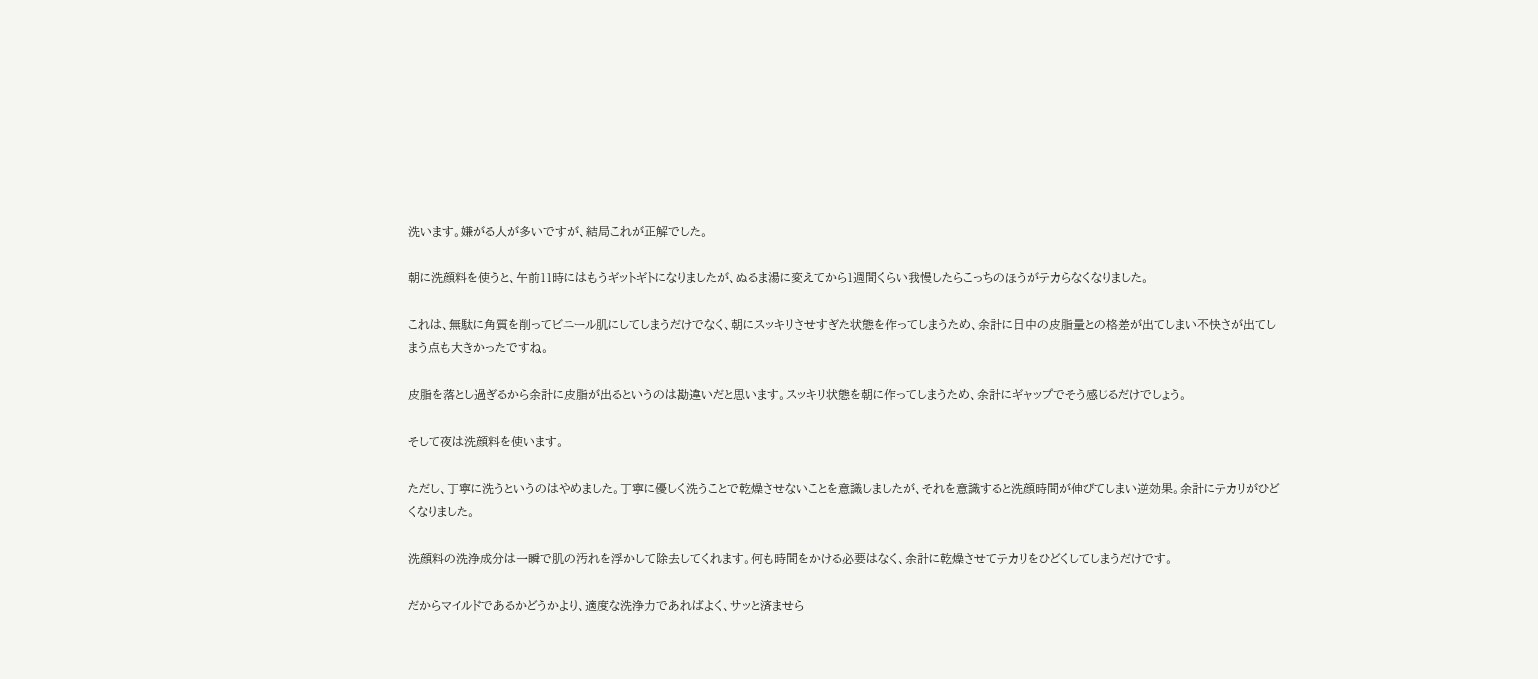洗います。嫌がる人が多いですが、結局これが正解でした。

朝に洗顔料を使うと、午前11時にはもうギットギトになりましたが、ぬるま湯に変えてから1週間くらい我慢したらこっちのほうがテカらなくなりました。

これは、無駄に角質を削ってビニール肌にしてしまうだけでなく、朝にスッキリさせすぎた状態を作ってしまうため、余計に日中の皮脂量との格差が出てしまい不快さが出てしまう点も大きかったですね。

皮脂を落とし過ぎるから余計に皮脂が出るというのは勘違いだと思います。スッキリ状態を朝に作ってしまうため、余計にギャップでそう感じるだけでしょう。

そして夜は洗顔料を使います。

ただし、丁寧に洗うというのはやめました。丁寧に優しく洗うことで乾燥させないことを意識しましたが、それを意識すると洗顔時間が伸びてしまい逆効果。余計にテカリがひどくなりました。

洗顔料の洗浄成分は一瞬で肌の汚れを浮かして除去してくれます。何も時間をかける必要はなく、余計に乾燥させてテカリをひどくしてしまうだけです。

だからマイルドであるかどうかより、適度な洗浄力であればよく、サッと済ませら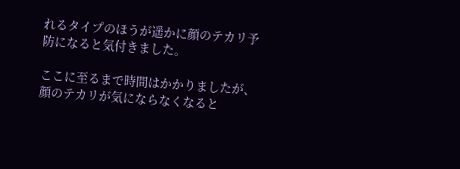れるタイプのほうが遥かに顔のテカリ予防になると気付きました。

ここに至るまで時間はかかりましたが、顔のテカリが気にならなくなると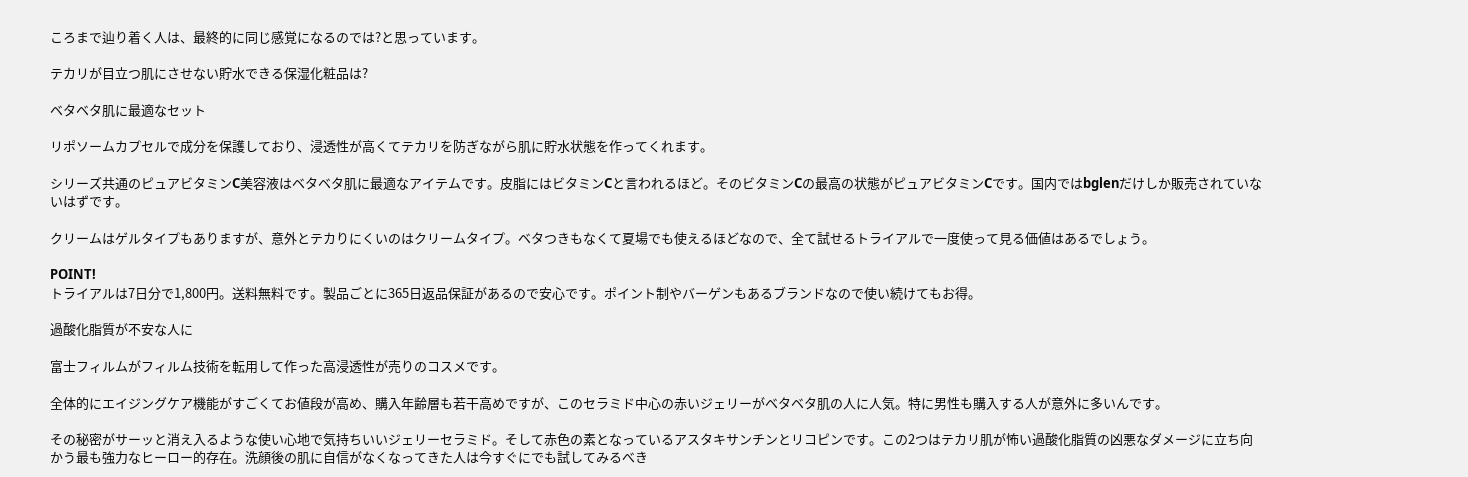ころまで辿り着く人は、最終的に同じ感覚になるのでは?と思っています。

テカリが目立つ肌にさせない貯水できる保湿化粧品は?

ベタベタ肌に最適なセット

リポソームカプセルで成分を保護しており、浸透性が高くてテカリを防ぎながら肌に貯水状態を作ってくれます。

シリーズ共通のピュアビタミンC美容液はベタベタ肌に最適なアイテムです。皮脂にはビタミンCと言われるほど。そのビタミンCの最高の状態がピュアビタミンCです。国内ではbglenだけしか販売されていないはずです。

クリームはゲルタイプもありますが、意外とテカりにくいのはクリームタイプ。ベタつきもなくて夏場でも使えるほどなので、全て試せるトライアルで一度使って見る価値はあるでしょう。

POINT!
トライアルは7日分で1,800円。送料無料です。製品ごとに365日返品保証があるので安心です。ポイント制やバーゲンもあるブランドなので使い続けてもお得。

過酸化脂質が不安な人に

富士フィルムがフィルム技術を転用して作った高浸透性が売りのコスメです。

全体的にエイジングケア機能がすごくてお値段が高め、購入年齢層も若干高めですが、このセラミド中心の赤いジェリーがベタベタ肌の人に人気。特に男性も購入する人が意外に多いんです。

その秘密がサーッと消え入るような使い心地で気持ちいいジェリーセラミド。そして赤色の素となっているアスタキサンチンとリコピンです。この2つはテカリ肌が怖い過酸化脂質の凶悪なダメージに立ち向かう最も強力なヒーロー的存在。洗顔後の肌に自信がなくなってきた人は今すぐにでも試してみるべき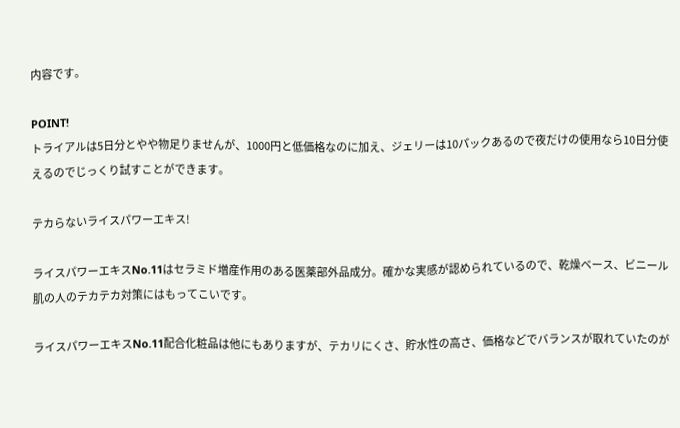内容です。

POINT!
トライアルは5日分とやや物足りませんが、1000円と低価格なのに加え、ジェリーは10パックあるので夜だけの使用なら10日分使えるのでじっくり試すことができます。

テカらないライスパワーエキス!

ライスパワーエキスNo.11はセラミド増産作用のある医薬部外品成分。確かな実感が認められているので、乾燥ベース、ビニール肌の人のテカテカ対策にはもってこいです。

ライスパワーエキスNo.11配合化粧品は他にもありますが、テカリにくさ、貯水性の高さ、価格などでバランスが取れていたのが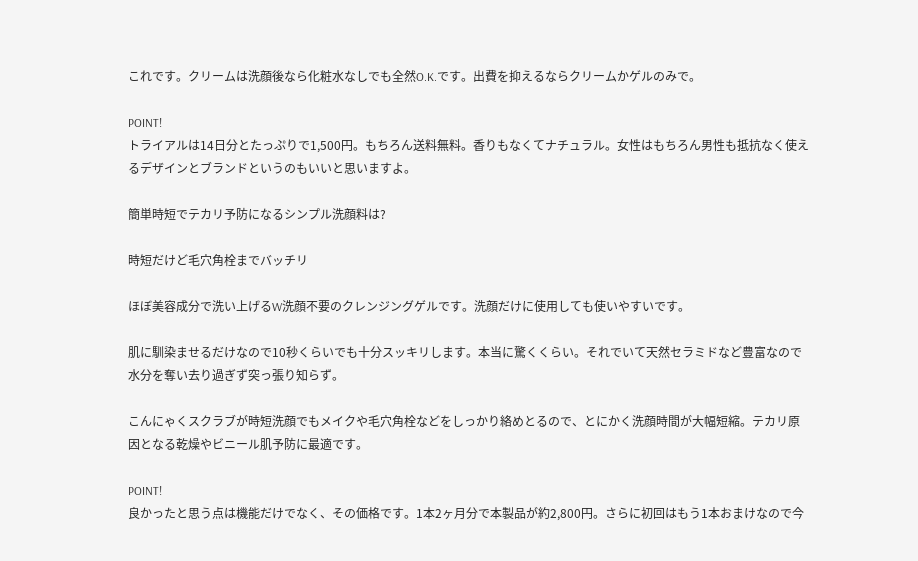これです。クリームは洗顔後なら化粧水なしでも全然O.K.です。出費を抑えるならクリームかゲルのみで。

POINT!
トライアルは14日分とたっぷりで1,500円。もちろん送料無料。香りもなくてナチュラル。女性はもちろん男性も抵抗なく使えるデザインとブランドというのもいいと思いますよ。

簡単時短でテカリ予防になるシンプル洗顔料は?

時短だけど毛穴角栓までバッチリ

ほぼ美容成分で洗い上げるW洗顔不要のクレンジングゲルです。洗顔だけに使用しても使いやすいです。

肌に馴染ませるだけなので10秒くらいでも十分スッキリします。本当に驚くくらい。それでいて天然セラミドなど豊富なので水分を奪い去り過ぎず突っ張り知らず。

こんにゃくスクラブが時短洗顔でもメイクや毛穴角栓などをしっかり絡めとるので、とにかく洗顔時間が大幅短縮。テカリ原因となる乾燥やビニール肌予防に最適です。

POINT!
良かったと思う点は機能だけでなく、その価格です。1本2ヶ月分で本製品が約2,800円。さらに初回はもう1本おまけなので今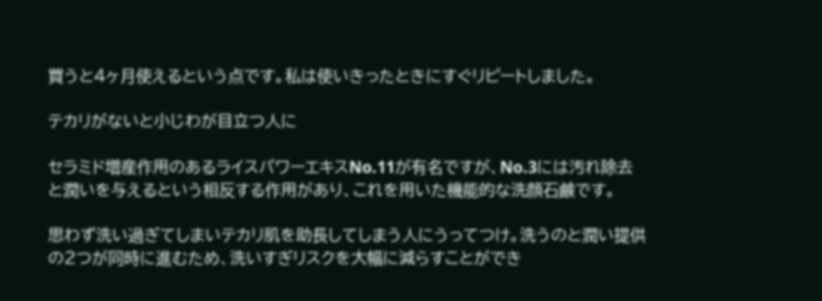買うと4ヶ月使えるという点です。私は使いきったときにすぐリピートしました。

テカリがないと小じわが目立つ人に

セラミド増産作用のあるライスパワーエキスNo.11が有名ですが、No.3には汚れ除去と潤いを与えるという相反する作用があり、これを用いた機能的な洗顔石鹸です。

思わず洗い過ぎてしまいテカリ肌を助長してしまう人にうってつけ。洗うのと潤い提供の2つが同時に進むため、洗いすぎリスクを大幅に減らすことができ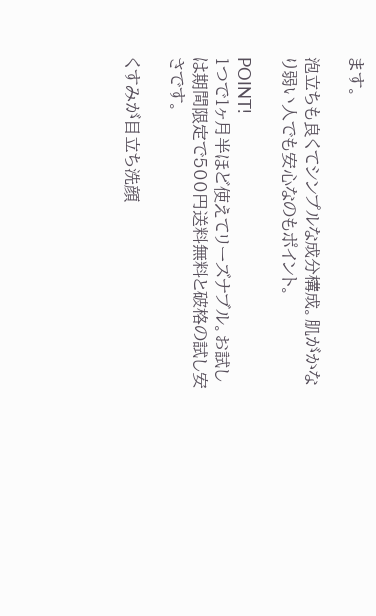ます。

泡立ちも良くてシンプルな成分構成。肌がかなり弱い人でも安心なのもポイント。

POINT!
1つで1ヶ月半ほど使えてリーズナブル。お試しは期間限定で500円送料無料と破格の試し安さです。

くすみが目立ち洗顔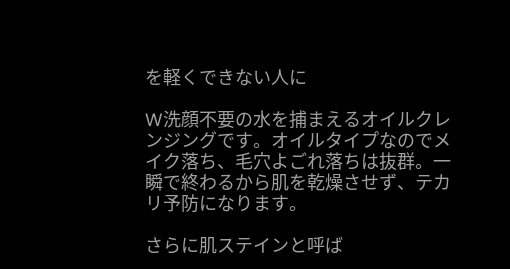を軽くできない人に

W洗顔不要の水を捕まえるオイルクレンジングです。オイルタイプなのでメイク落ち、毛穴よごれ落ちは抜群。一瞬で終わるから肌を乾燥させず、テカリ予防になります。

さらに肌ステインと呼ば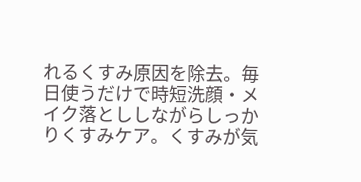れるくすみ原因を除去。毎日使うだけで時短洗顔・メイク落とししながらしっかりくすみケア。くすみが気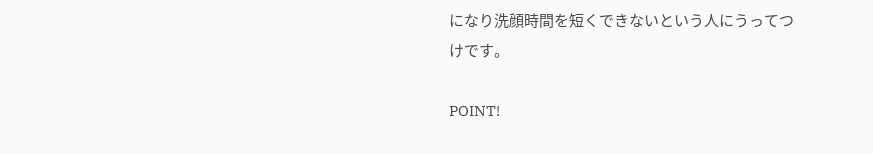になり洗顔時間を短くできないという人にうってつけです。

POINT!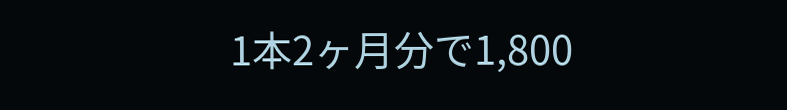1本2ヶ月分で1,800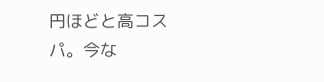円ほどと高コスパ。今な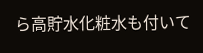ら高貯水化粧水も付いて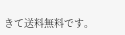きて送料無料です。